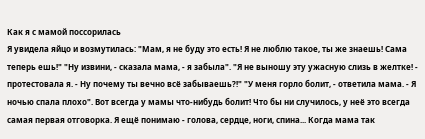Как я с мамой поссорилась
Я увидела яйцо и возмутилась: "Мам, я не буду это есть! Я не люблю такое, ты же знаешь! Сама теперь ешь!" "Ну извини, - сказала мама, - я забыла". "Я не выношу эту ужасную слизь в желтке! - протестовала я. - Ну почему ты вечно всё забываешь?!" "У меня горло болит, - ответила мама. - Я ночью спала плохо". Вот всегда у мамы что-нибудь болит! Что бы ни случилось, у неё это всегда самая первая отговорка. Я ещё понимаю - голова, сердце, ноги, спина... Когда мама так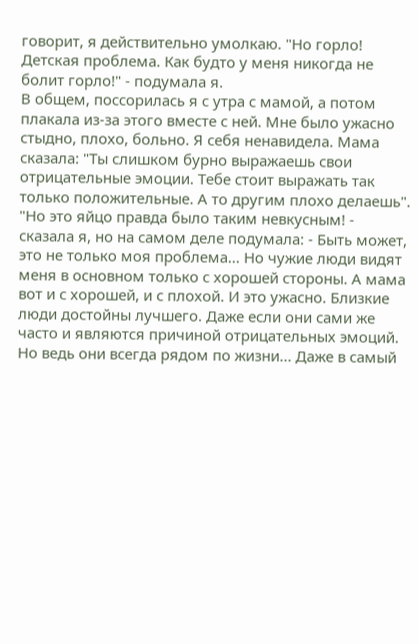говорит, я действительно умолкаю. "Но горло! Детская проблема. Как будто у меня никогда не болит горло!" - подумала я.
В общем, поссорилась я с утра с мамой, а потом плакала из-за этого вместе с ней. Мне было ужасно стыдно, плохо, больно. Я себя ненавидела. Мама сказала: "Ты слишком бурно выражаешь свои отрицательные эмоции. Тебе стоит выражать так только положительные. А то другим плохо делаешь". "Но это яйцо правда было таким невкусным! - сказала я, но на самом деле подумала: - Быть может, это не только моя проблема... Но чужие люди видят меня в основном только с хорошей стороны. А мама вот и с хорошей, и с плохой. И это ужасно. Близкие люди достойны лучшего. Даже если они сами же часто и являются причиной отрицательных эмоций. Но ведь они всегда рядом по жизни... Даже в самый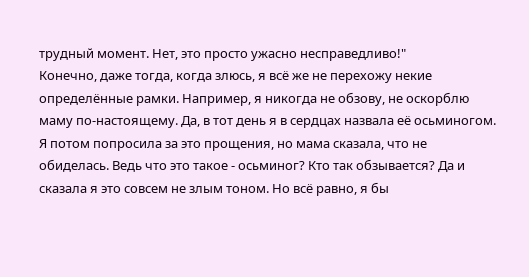трудный момент. Нет, это просто ужасно несправедливо!"
Конечно, даже тогда, когда злюсь, я всё же не перехожу некие определённые рамки. Например, я никогда не обзову, не оскорблю маму по-настоящему. Да, в тот день я в сердцах назвала её осьминогом. Я потом попросила за это прощения, но мама сказала, что не обиделась. Ведь что это такое - осьминог? Кто так обзывается? Да и сказала я это совсем не злым тоном. Но всё равно, я бы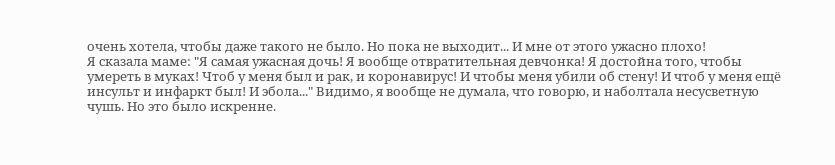очень хотела, чтобы даже такого не было. Но пока не выходит... И мне от этого ужасно плохо!
Я сказала маме: "Я самая ужасная дочь! Я вообще отвратительная девчонка! Я достойна того, чтобы умереть в муках! Чтоб у меня был и рак, и коронавирус! И чтобы меня убили об стену! И чтоб у меня ещё инсульт и инфаркт был! И эбола..." Видимо, я вообще не думала, что говорю, и наболтала несусветную чушь. Но это было искренне.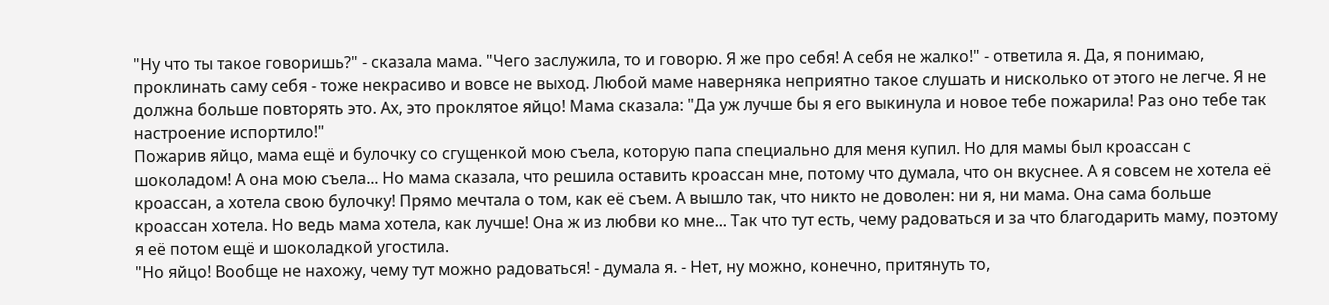"Ну что ты такое говоришь?" - сказала мама. "Чего заслужила, то и говорю. Я же про себя! А себя не жалко!" - ответила я. Да, я понимаю, проклинать саму себя - тоже некрасиво и вовсе не выход. Любой маме наверняка неприятно такое слушать и нисколько от этого не легче. Я не должна больше повторять это. Ах, это проклятое яйцо! Мама сказала: "Да уж лучше бы я его выкинула и новое тебе пожарила! Раз оно тебе так настроение испортило!"
Пожарив яйцо, мама ещё и булочку со сгущенкой мою съела, которую папа специально для меня купил. Но для мамы был кроассан с шоколадом! А она мою съела... Но мама сказала, что решила оставить кроассан мне, потому что думала, что он вкуснее. А я совсем не хотела её кроассан, а хотела свою булочку! Прямо мечтала о том, как её съем. А вышло так, что никто не доволен: ни я, ни мама. Она сама больше кроассан хотела. Но ведь мама хотела, как лучше! Она ж из любви ко мне... Так что тут есть, чему радоваться и за что благодарить маму, поэтому я её потом ещё и шоколадкой угостила.
"Но яйцо! Вообще не нахожу, чему тут можно радоваться! - думала я. - Нет, ну можно, конечно, притянуть то,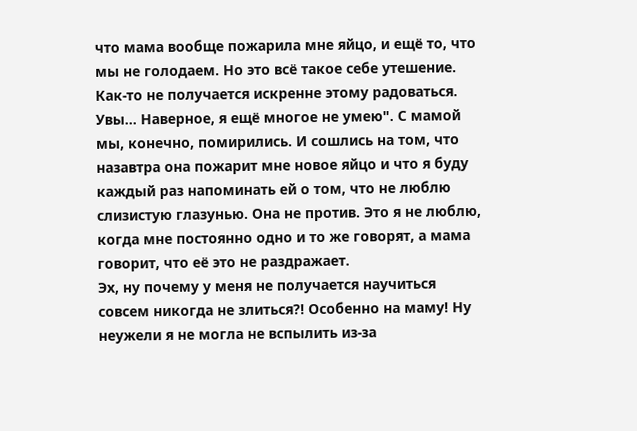что мама вообще пожарила мне яйцо, и ещё то, что мы не голодаем. Но это всё такое себе утешение. Как-то не получается искренне этому радоваться. Увы... Наверное, я ещё многое не умею". С мамой мы, конечно, помирились. И сошлись на том, что назавтра она пожарит мне новое яйцо и что я буду каждый раз напоминать ей о том, что не люблю слизистую глазунью. Она не против. Это я не люблю, когда мне постоянно одно и то же говорят, а мама говорит, что её это не раздражает.
Эх, ну почему у меня не получается научиться совсем никогда не злиться?! Особенно на маму! Ну неужели я не могла не вспылить из-за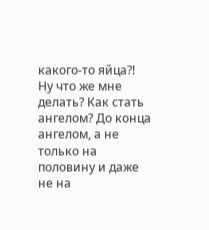какого-то яйца?! Ну что же мне делать? Как стать ангелом? До конца ангелом, а не только на половину и даже не на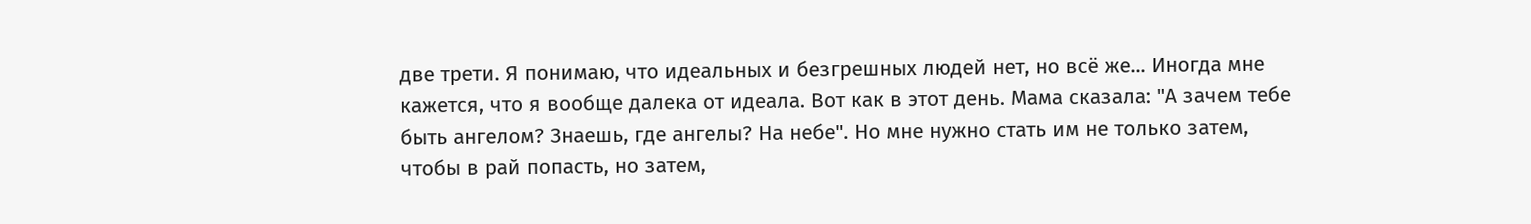две трети. Я понимаю, что идеальных и безгрешных людей нет, но всё же... Иногда мне кажется, что я вообще далека от идеала. Вот как в этот день. Мама сказала: "А зачем тебе быть ангелом? Знаешь, где ангелы? На небе". Но мне нужно стать им не только затем, чтобы в рай попасть, но затем,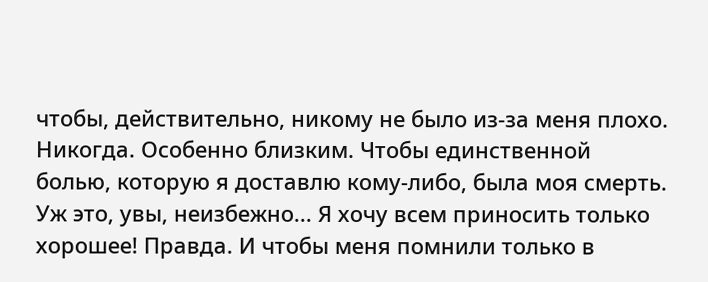чтобы, действительно, никому не было из-за меня плохо. Никогда. Особенно близким. Чтобы единственной болью, которую я доставлю кому-либо, была моя смерть. Уж это, увы, неизбежно... Я хочу всем приносить только хорошее! Правда. И чтобы меня помнили только в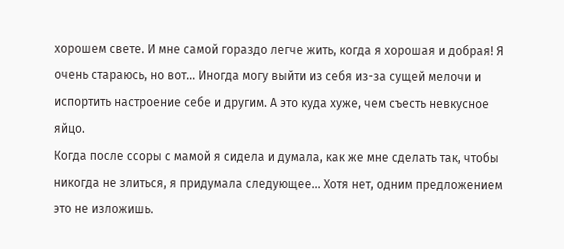хорошем свете. И мне самой гораздо легче жить, когда я хорошая и добрая! Я очень стараюсь, но вот... Иногда могу выйти из себя из-за сущей мелочи и испортить настроение себе и другим. А это куда хуже, чем съесть невкусное яйцо.
Когда после ссоры с мамой я сидела и думала, как же мне сделать так, чтобы никогда не злиться, я придумала следующее... Хотя нет, одним предложением это не изложишь.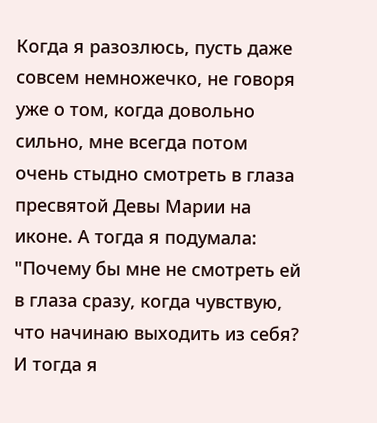Когда я разозлюсь, пусть даже совсем немножечко, не говоря уже о том, когда довольно сильно, мне всегда потом очень стыдно смотреть в глаза пресвятой Девы Марии на иконе. А тогда я подумала: "Почему бы мне не смотреть ей в глаза сразу, когда чувствую, что начинаю выходить из себя? И тогда я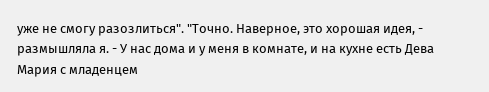уже не смогу разозлиться". "Точно. Наверное, это хорошая идея, - размышляла я. - У нас дома и у меня в комнате, и на кухне есть Дева Мария с младенцем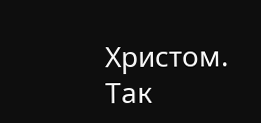Христом. Так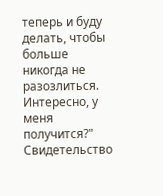теперь и буду делать, чтобы больше никогда не разозлиться. Интересно, у меня получится?"
Свидетельство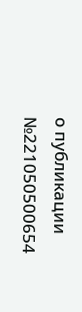о публикации №221050500654